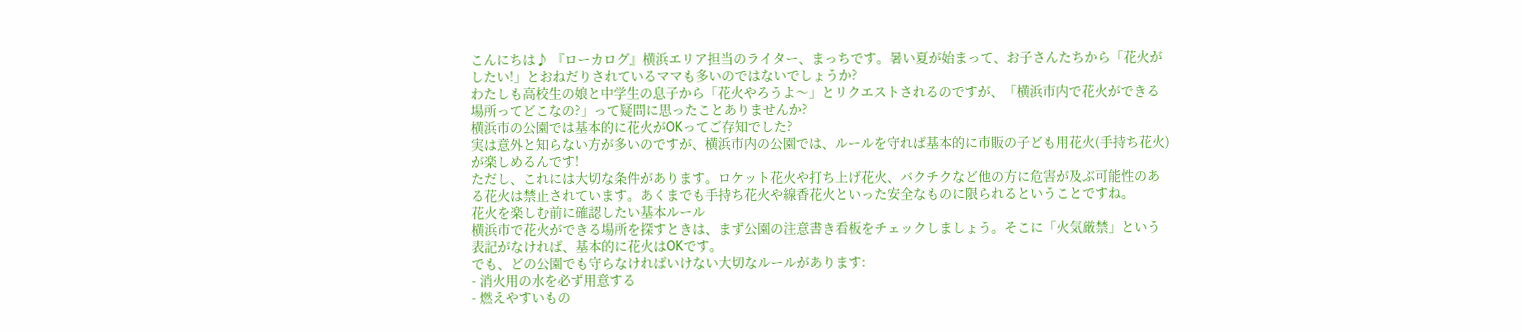こんにちは♪ 『ローカログ』横浜エリア担当のライター、まっちです。暑い夏が始まって、お子さんたちから「花火がしたい!」とおねだりされているママも多いのではないでしょうか?
わたしも高校生の娘と中学生の息子から「花火やろうよ〜」とリクエストされるのですが、「横浜市内で花火ができる場所ってどこなの?」って疑問に思ったことありませんか?
横浜市の公園では基本的に花火がOKってご存知でした?
実は意外と知らない方が多いのですが、横浜市内の公園では、ルールを守れば基本的に市販の子ども用花火(手持ち花火)が楽しめるんです!
ただし、これには大切な条件があります。ロケット花火や打ち上げ花火、バクチクなど他の方に危害が及ぶ可能性のある花火は禁止されています。あくまでも手持ち花火や線香花火といった安全なものに限られるということですね。
花火を楽しむ前に確認したい基本ルール
横浜市で花火ができる場所を探すときは、まず公園の注意書き看板をチェックしましょう。そこに「火気厳禁」という表記がなければ、基本的に花火はOKです。
でも、どの公園でも守らなければいけない大切なルールがあります:
- 消火用の水を必ず用意する
- 燃えやすいもの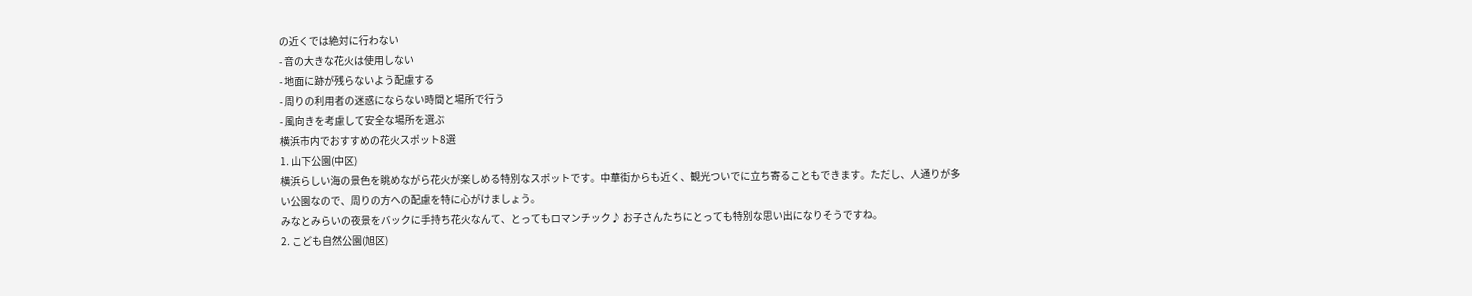の近くでは絶対に行わない
- 音の大きな花火は使用しない
- 地面に跡が残らないよう配慮する
- 周りの利用者の迷惑にならない時間と場所で行う
- 風向きを考慮して安全な場所を選ぶ
横浜市内でおすすめの花火スポット8選
1. 山下公園(中区)
横浜らしい海の景色を眺めながら花火が楽しめる特別なスポットです。中華街からも近く、観光ついでに立ち寄ることもできます。ただし、人通りが多い公園なので、周りの方への配慮を特に心がけましょう。
みなとみらいの夜景をバックに手持ち花火なんて、とってもロマンチック♪ お子さんたちにとっても特別な思い出になりそうですね。
2. こども自然公園(旭区)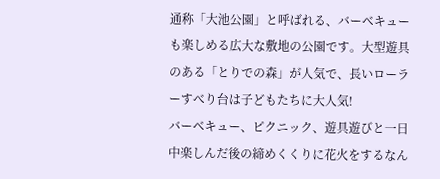通称「大池公園」と呼ばれる、バーベキューも楽しめる広大な敷地の公園です。大型遊具のある「とりでの森」が人気で、長いローラーすべり台は子どもたちに大人気!
バーベキュー、ピクニック、遊具遊びと一日中楽しんだ後の締めくくりに花火をするなん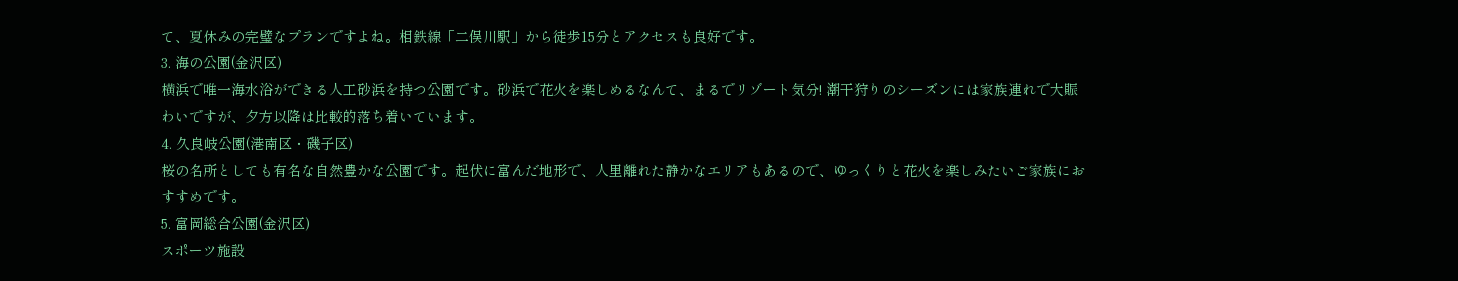て、夏休みの完璧なプランですよね。相鉄線「二俣川駅」から徒歩15分とアクセスも良好です。
3. 海の公園(金沢区)
横浜で唯一海水浴ができる人工砂浜を持つ公園です。砂浜で花火を楽しめるなんて、まるでリゾート気分! 潮干狩りのシーズンには家族連れで大賑わいですが、夕方以降は比較的落ち着いています。
4. 久良岐公園(港南区・磯子区)
桜の名所としても有名な自然豊かな公園です。起伏に富んだ地形で、人里離れた静かなエリアもあるので、ゆっくりと花火を楽しみたいご家族におすすめです。
5. 富岡総合公園(金沢区)
スポーツ施設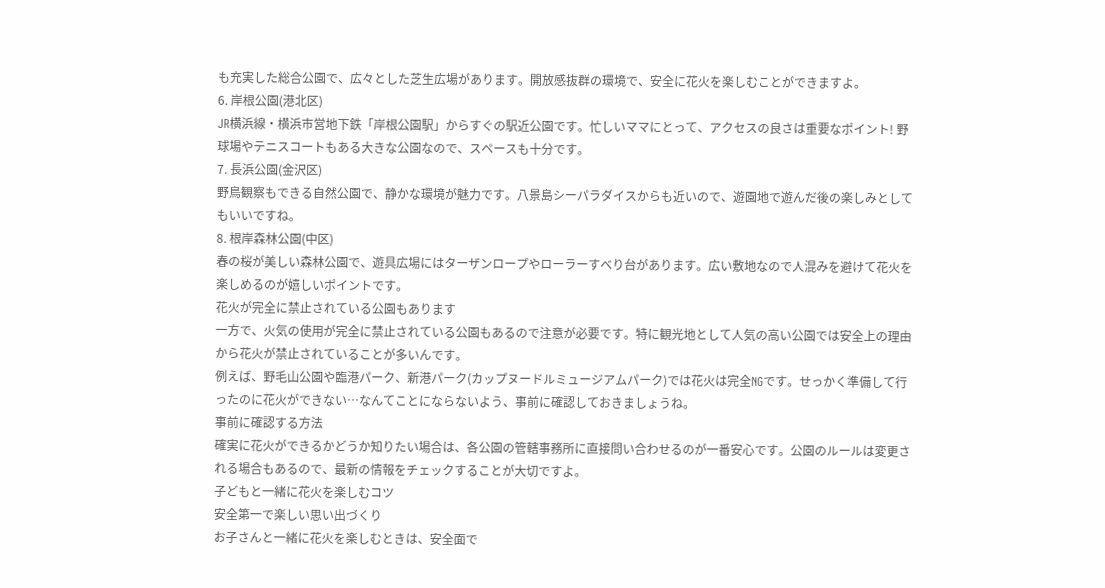も充実した総合公園で、広々とした芝生広場があります。開放感抜群の環境で、安全に花火を楽しむことができますよ。
6. 岸根公園(港北区)
JR横浜線・横浜市営地下鉄「岸根公園駅」からすぐの駅近公園です。忙しいママにとって、アクセスの良さは重要なポイント! 野球場やテニスコートもある大きな公園なので、スペースも十分です。
7. 長浜公園(金沢区)
野鳥観察もできる自然公園で、静かな環境が魅力です。八景島シーパラダイスからも近いので、遊園地で遊んだ後の楽しみとしてもいいですね。
8. 根岸森林公園(中区)
春の桜が美しい森林公園で、遊具広場にはターザンロープやローラーすべり台があります。広い敷地なので人混みを避けて花火を楽しめるのが嬉しいポイントです。
花火が完全に禁止されている公園もあります
一方で、火気の使用が完全に禁止されている公園もあるので注意が必要です。特に観光地として人気の高い公園では安全上の理由から花火が禁止されていることが多いんです。
例えば、野毛山公園や臨港パーク、新港パーク(カップヌードルミュージアムパーク)では花火は完全NGです。せっかく準備して行ったのに花火ができない…なんてことにならないよう、事前に確認しておきましょうね。
事前に確認する方法
確実に花火ができるかどうか知りたい場合は、各公園の管轄事務所に直接問い合わせるのが一番安心です。公園のルールは変更される場合もあるので、最新の情報をチェックすることが大切ですよ。
子どもと一緒に花火を楽しむコツ
安全第一で楽しい思い出づくり
お子さんと一緒に花火を楽しむときは、安全面で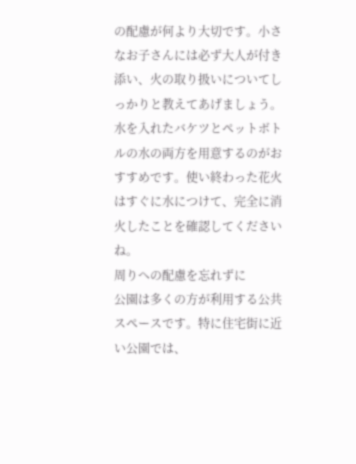の配慮が何より大切です。小さなお子さんには必ず大人が付き添い、火の取り扱いについてしっかりと教えてあげましょう。
水を入れたバケツとペットボトルの水の両方を用意するのがおすすめです。使い終わった花火はすぐに水につけて、完全に消火したことを確認してくださいね。
周りへの配慮を忘れずに
公園は多くの方が利用する公共スペースです。特に住宅街に近い公園では、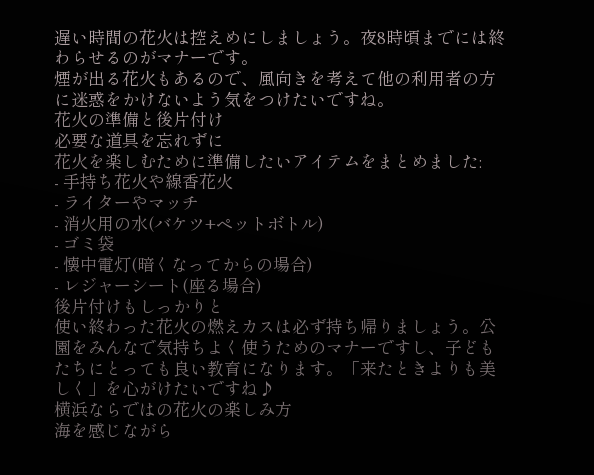遅い時間の花火は控えめにしましょう。夜8時頃までには終わらせるのがマナーです。
煙が出る花火もあるので、風向きを考えて他の利用者の方に迷惑をかけないよう気をつけたいですね。
花火の準備と後片付け
必要な道具を忘れずに
花火を楽しむために準備したいアイテムをまとめました:
- 手持ち花火や線香花火
- ライターやマッチ
- 消火用の水(バケツ+ペットボトル)
- ゴミ袋
- 懐中電灯(暗くなってからの場合)
- レジャーシート(座る場合)
後片付けもしっかりと
使い終わった花火の燃えカスは必ず持ち帰りましょう。公園をみんなで気持ちよく使うためのマナーですし、子どもたちにとっても良い教育になります。「来たときよりも美しく」を心がけたいですね♪
横浜ならではの花火の楽しみ方
海を感じながら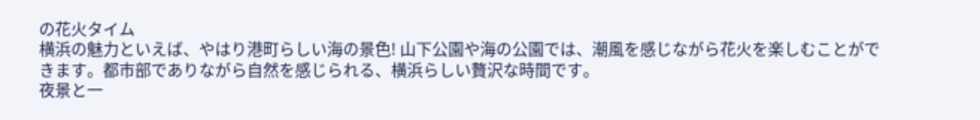の花火タイム
横浜の魅力といえば、やはり港町らしい海の景色! 山下公園や海の公園では、潮風を感じながら花火を楽しむことができます。都市部でありながら自然を感じられる、横浜らしい贅沢な時間です。
夜景と一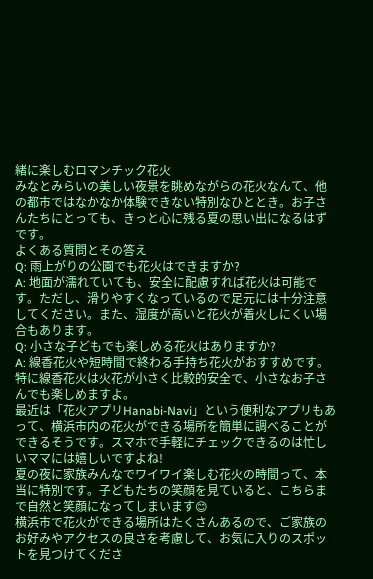緒に楽しむロマンチック花火
みなとみらいの美しい夜景を眺めながらの花火なんて、他の都市ではなかなか体験できない特別なひととき。お子さんたちにとっても、きっと心に残る夏の思い出になるはずです。
よくある質問とその答え
Q: 雨上がりの公園でも花火はできますか?
A: 地面が濡れていても、安全に配慮すれば花火は可能です。ただし、滑りやすくなっているので足元には十分注意してください。また、湿度が高いと花火が着火しにくい場合もあります。
Q: 小さな子どもでも楽しめる花火はありますか?
A: 線香花火や短時間で終わる手持ち花火がおすすめです。特に線香花火は火花が小さく比較的安全で、小さなお子さんでも楽しめますよ。
最近は「花火アプリHanabi-Navi」という便利なアプリもあって、横浜市内の花火ができる場所を簡単に調べることができるそうです。スマホで手軽にチェックできるのは忙しいママには嬉しいですよね!
夏の夜に家族みんなでワイワイ楽しむ花火の時間って、本当に特別です。子どもたちの笑顔を見ていると、こちらまで自然と笑顔になってしまいます😊
横浜市で花火ができる場所はたくさんあるので、ご家族のお好みやアクセスの良さを考慮して、お気に入りのスポットを見つけてくださ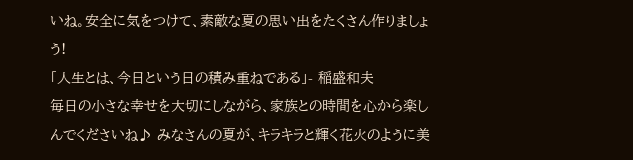いね。安全に気をつけて、素敵な夏の思い出をたくさん作りましょう!
「人生とは、今日という日の積み重ねである」- 稲盛和夫
毎日の小さな幸せを大切にしながら、家族との時間を心から楽しんでくださいね♪ みなさんの夏が、キラキラと輝く花火のように美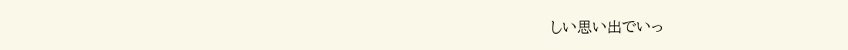しい思い出でいっ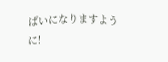ぱいになりますように!